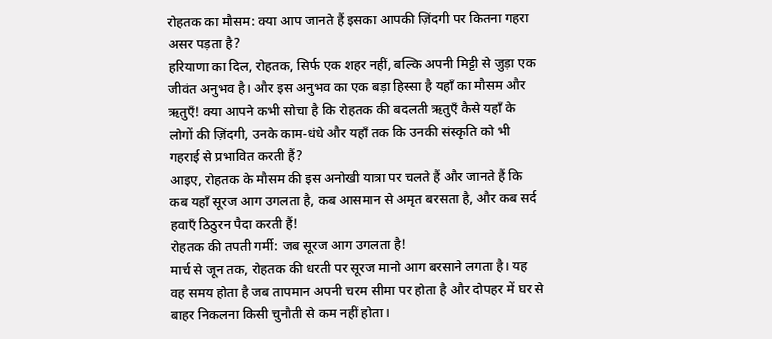रोहतक का मौसम: क्या आप जानते हैं इसका आपकी ज़िंदगी पर कितना गहरा असर पड़ता है?
हरियाणा का दिल, रोहतक, सिर्फ एक शहर नहीं, बल्कि अपनी मिट्टी से जुड़ा एक जीवंत अनुभव है। और इस अनुभव का एक बड़ा हिस्सा है यहाँ का मौसम और ऋतुएँ! क्या आपने कभी सोचा है कि रोहतक की बदलती ऋतुएँ कैसे यहाँ के लोगों की ज़िंदगी, उनके काम-धंधे और यहाँ तक कि उनकी संस्कृति को भी गहराई से प्रभावित करती हैं?
आइए, रोहतक के मौसम की इस अनोखी यात्रा पर चलते हैं और जानते हैं कि कब यहाँ सूरज आग उगलता है, कब आसमान से अमृत बरसता है, और कब सर्द हवाएँ ठिठुरन पैदा करती हैं!
रोहतक की तपती गर्मी: जब सूरज आग उगलता है!
मार्च से जून तक, रोहतक की धरती पर सूरज मानो आग बरसाने लगता है। यह वह समय होता है जब तापमान अपनी चरम सीमा पर होता है और दोपहर में घर से बाहर निकलना किसी चुनौती से कम नहीं होता।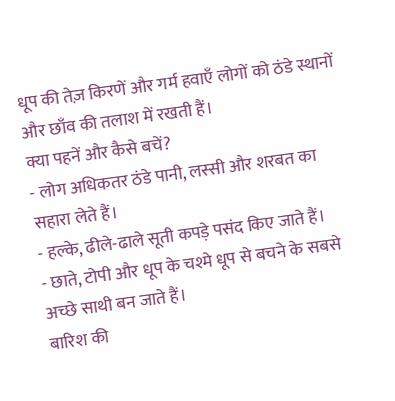धूप की तेज़ किरणें और गर्म हवाएँ लोगों को ठंडे स्थानों और छाँव की तलाश में रखती हैं।
क्या पहनें और कैसे बचें?
- लोग अधिकतर ठंडे पानी, लस्सी और शरबत का सहारा लेते हैं।
- हल्के, ढीले-ढाले सूती कपड़े पसंद किए जाते हैं।
- छाते, टोपी और धूप के चश्मे धूप से बचने के सबसे अच्छे साथी बन जाते हैं।
बारिश की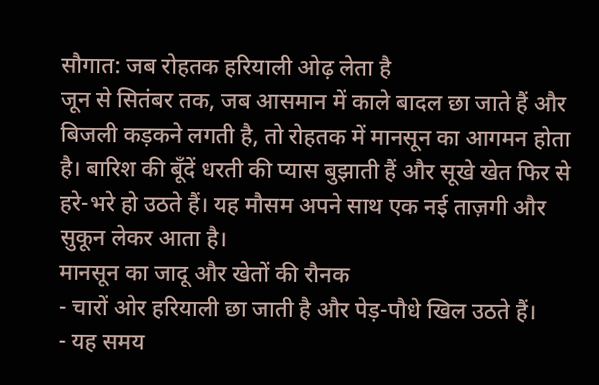सौगात: जब रोहतक हरियाली ओढ़ लेता है
जून से सितंबर तक, जब आसमान में काले बादल छा जाते हैं और बिजली कड़कने लगती है, तो रोहतक में मानसून का आगमन होता है। बारिश की बूँदें धरती की प्यास बुझाती हैं और सूखे खेत फिर से हरे-भरे हो उठते हैं। यह मौसम अपने साथ एक नई ताज़गी और सुकून लेकर आता है।
मानसून का जादू और खेतों की रौनक
- चारों ओर हरियाली छा जाती है और पेड़-पौधे खिल उठते हैं।
- यह समय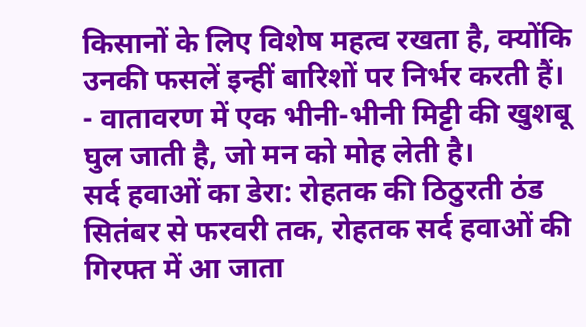किसानों के लिए विशेष महत्व रखता है, क्योंकि उनकी फसलें इन्हीं बारिशों पर निर्भर करती हैं।
- वातावरण में एक भीनी-भीनी मिट्टी की खुशबू घुल जाती है, जो मन को मोह लेती है।
सर्द हवाओं का डेरा: रोहतक की ठिठुरती ठंड
सितंबर से फरवरी तक, रोहतक सर्द हवाओं की गिरफ्त में आ जाता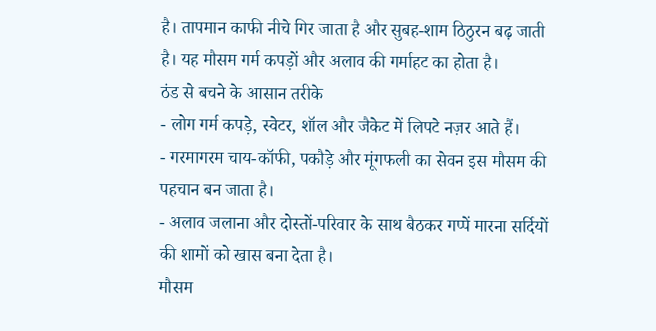है। तापमान काफी नीचे गिर जाता है और सुबह-शाम ठिठुरन बढ़ जाती है। यह मौसम गर्म कपड़ों और अलाव की गर्माहट का होता है।
ठंड से बचने के आसान तरीके
- लोग गर्म कपड़े, स्वेटर, शॉल और जैकेट में लिपटे नज़र आते हैं।
- गरमागरम चाय-कॉफी, पकौड़े और मूंगफली का सेवन इस मौसम की पहचान बन जाता है।
- अलाव जलाना और दोस्तों-परिवार के साथ बैठकर गप्पें मारना सर्दियों की शामों को खास बना देता है।
मौसम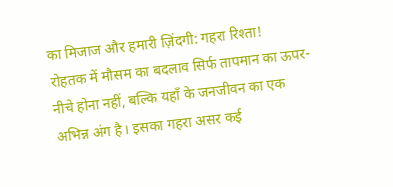का मिजाज और हमारी ज़िंदगी: गहरा रिश्ता!
रोहतक में मौसम का बदलाव सिर्फ तापमान का ऊपर-नीचे होना नहीं, बल्कि यहाँ के जनजीवन का एक अभिन्न अंग है। इसका गहरा असर कई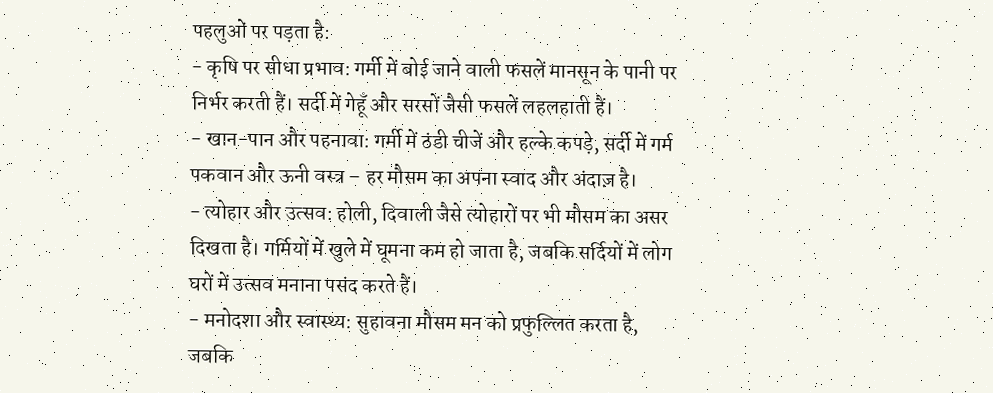पहलुओं पर पड़ता है:
- कृषि पर सीधा प्रभाव: गर्मी में बोई जाने वाली फसलें मानसून के पानी पर निर्भर करती हैं। सर्दी में गेहूँ और सरसों जैसी फसलें लहलहाती हैं।
- खान-पान और पहनावा: गर्मी में ठंडी चीजें और हल्के कपड़े, सर्दी में गर्म पकवान और ऊनी वस्त्र – हर मौसम का अपना स्वाद और अंदाज़ है।
- त्योहार और उत्सव: होली, दिवाली जैसे त्योहारों पर भी मौसम का असर दिखता है। गर्मियों में खुले में घूमना कम हो जाता है, जबकि सर्दियों में लोग घरों में उत्सव मनाना पसंद करते हैं।
- मनोदशा और स्वास्थ्य: सुहावना मौसम मन को प्रफुल्लित करता है, जबकि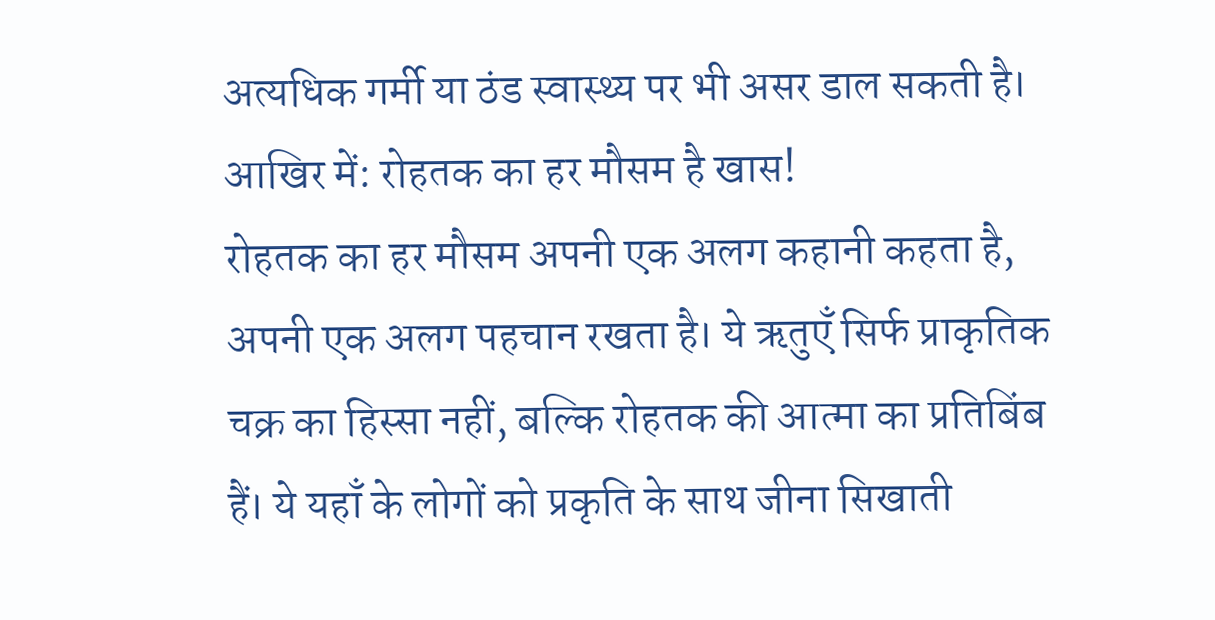अत्यधिक गर्मी या ठंड स्वास्थ्य पर भी असर डाल सकती है।
आखिर में: रोहतक का हर मौसम है खास!
रोहतक का हर मौसम अपनी एक अलग कहानी कहता है, अपनी एक अलग पहचान रखता है। ये ऋतुएँ सिर्फ प्राकृतिक चक्र का हिस्सा नहीं, बल्कि रोहतक की आत्मा का प्रतिबिंब हैं। ये यहाँ के लोगों को प्रकृति के साथ जीना सिखाती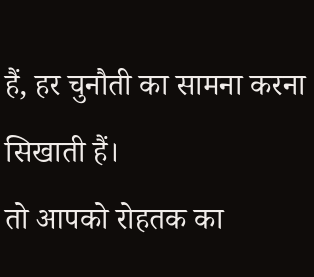हैं, हर चुनौती का सामना करना सिखाती हैं।
तो आपको रोहतक का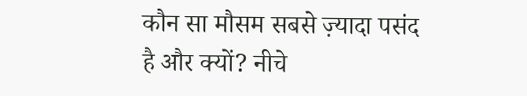कौन सा मौसम सबसे ज़्यादा पसंद है और क्यों? नीचे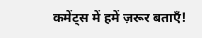कमेंट्स में हमें ज़रूर बताएँ!